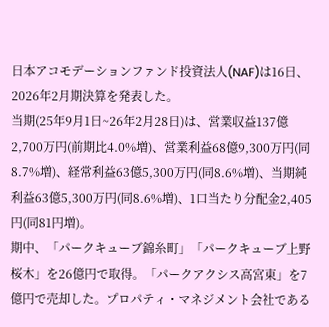日本アコモデーションファンド投資法人(NAF)は16日、2026年2月期決算を発表した。
当期(25年9月1日~26年2月28日)は、営業収益137億2,700万円(前期比4.0%増)、営業利益68億9,300万円(同8.7%増)、経常利益63億5,300万円(同8.6%増)、当期純利益63億5,300万円(同8.6%増)、1口当たり分配金2,405円(同81円増)。
期中、「パークキューブ錦糸町」「パークキューブ上野桜木」を26億円で取得。「パークアクシス高宮東」を7億円で売却した。プロパティ・マネジメント会社である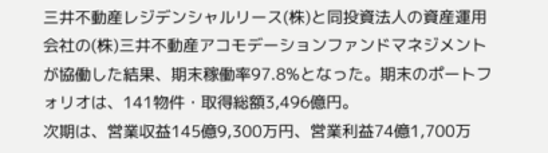三井不動産レジデンシャルリース(株)と同投資法人の資産運用会社の(株)三井不動産アコモデーションファンドマネジメントが協働した結果、期末稼働率97.8%となった。期末のポートフォリオは、141物件・取得総額3,496億円。
次期は、営業収益145億9,300万円、営業利益74億1,700万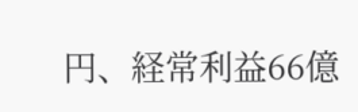円、経常利益66億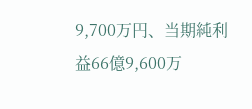9,700万円、当期純利益66億9,600万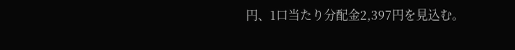円、1口当たり分配金2,397円を見込む。